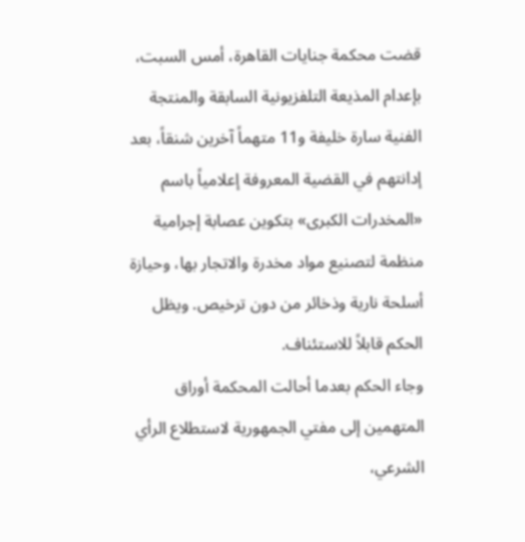قضت محكمة جنايات القاهرة، أمس السبت، بإعدام المذيعة التلفزيونية السابقة والمنتجة الفنية سارة خليفة و11 متهماً آخرين شنقاً، بعد إدانتهم في القضية المعروفة إعلامياً باسم «المخدرات الكبرى» بتكوين عصابة إجرامية منظمة لتصنيع مواد مخدرة والاتجار بها، وحيازة أسلحة نارية وذخائر من دون ترخيص. ويظل الحكم قابلاً للاستئناف.
وجاء الحكم بعدما أحالت المحكمة أوراق المتهمين إلى مفتي الجمهورية لاستطلاع الرأي الشرعي،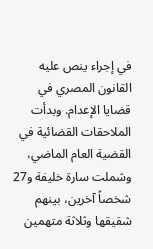في إجراء ينص عليه القانون المصري في قضايا الإعدام. وبدأت الملاحقات القضائية في القضية العام الماضي، وشملت سارة خليفة و27 شخصاً آخرين، بينهم شقيقها وثلاثة متهمين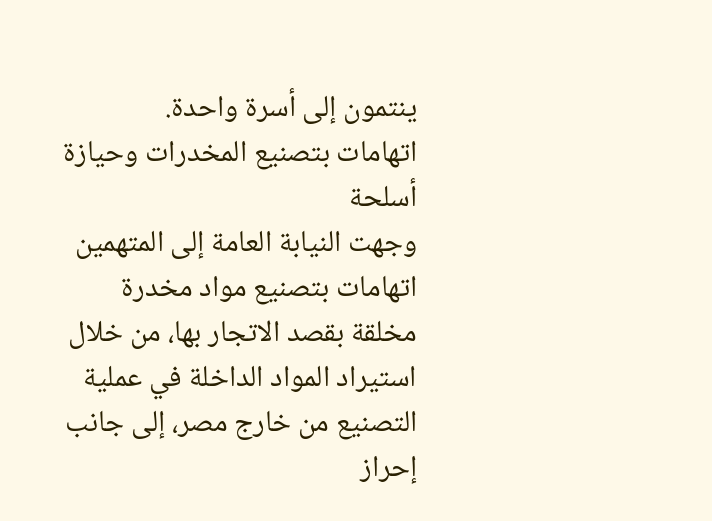ينتمون إلى أسرة واحدة.
اتهامات بتصنيع المخدرات وحيازة أسلحة
وجهت النيابة العامة إلى المتهمين اتهامات بتصنيع مواد مخدرة مخلقة بقصد الاتجار بها، من خلال استيراد المواد الداخلة في عملية التصنيع من خارج مصر، إلى جانب إحراز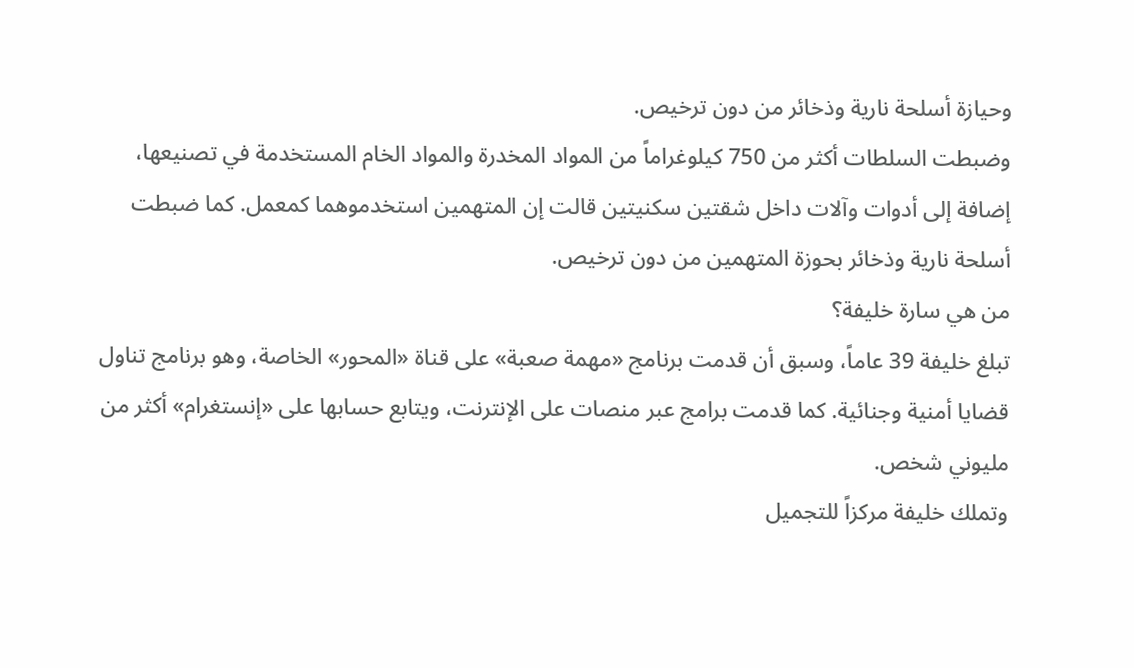وحيازة أسلحة نارية وذخائر من دون ترخيص.
وضبطت السلطات أكثر من 750 كيلوغراماً من المواد المخدرة والمواد الخام المستخدمة في تصنيعها، إضافة إلى أدوات وآلات داخل شقتين سكنيتين قالت إن المتهمين استخدموهما كمعمل. كما ضبطت أسلحة نارية وذخائر بحوزة المتهمين من دون ترخيص.
من هي سارة خليفة؟
تبلغ خليفة 39 عاماً، وسبق أن قدمت برنامج «مهمة صعبة» على قناة «المحور» الخاصة، وهو برنامج تناول قضايا أمنية وجنائية. كما قدمت برامج عبر منصات على الإنترنت، ويتابع حسابها على «إنستغرام» أكثر من مليوني شخص.
وتملك خليفة مركزاً للتجميل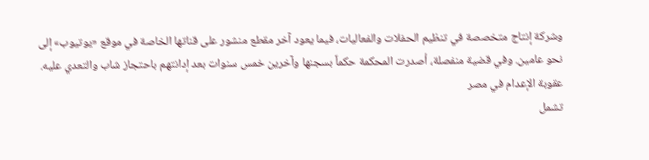وشركة إنتاج متخصصة في تنظيم الحفلات والفعاليات، فيما يعود آخر مقطع منشور على قناتها الخاصة في موقع «يوتيوب» إلى نحو عامين. وفي قضية منفصلة، أصدرت المحكمة حكماً بسجنها وآخرين خمس سنوات بعد إدانتهم باحتجاز شاب والتعدي عليه.
عقوبة الإعدام في مصر
تشمل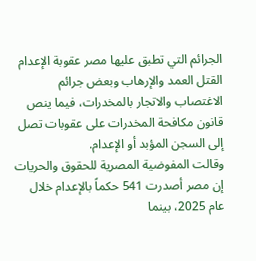الجرائم التي تطبق عليها مصر عقوبة الإعدام القتل العمد والإرهاب وبعض جرائم الاغتصاب والاتجار بالمخدرات، فيما ينص قانون مكافحة المخدرات على عقوبات تصل إلى السجن المؤبد أو الإعدام.
وقالت المفوضية المصرية للحقوق والحريات إن مصر أصدرت 541 حكماً بالإعدام خلال عام 2025، بينما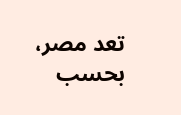تعد مصر، بحسب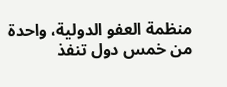منظمة العفو الدولية، واحدة من خمس دول تنفذ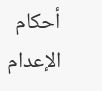أحكام الإعدام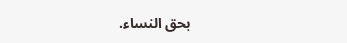بحق النساء.